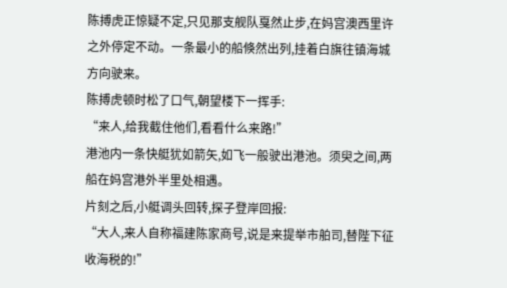陈搏虎正惊疑不定,只见那支舰队戛然止步,在妈宫澳西里许之外停定不动。一条最小的船倏然出列,挂着白旗往镇海城方向驶来。
陈搏虎顿时松了口气,朝望楼下一挥手:
“来人,给我截住他们,看看什么来路!”
港池内一条快艇犹如箭矢,如飞一般驶出港池。须臾之间,两船在妈宫港外半里处相遇。
片刻之后,小艇调头回转,探子登岸回报:
“大人,来人自称福建陈家商号,说是来提举市舶司,替陛下征收海税的!”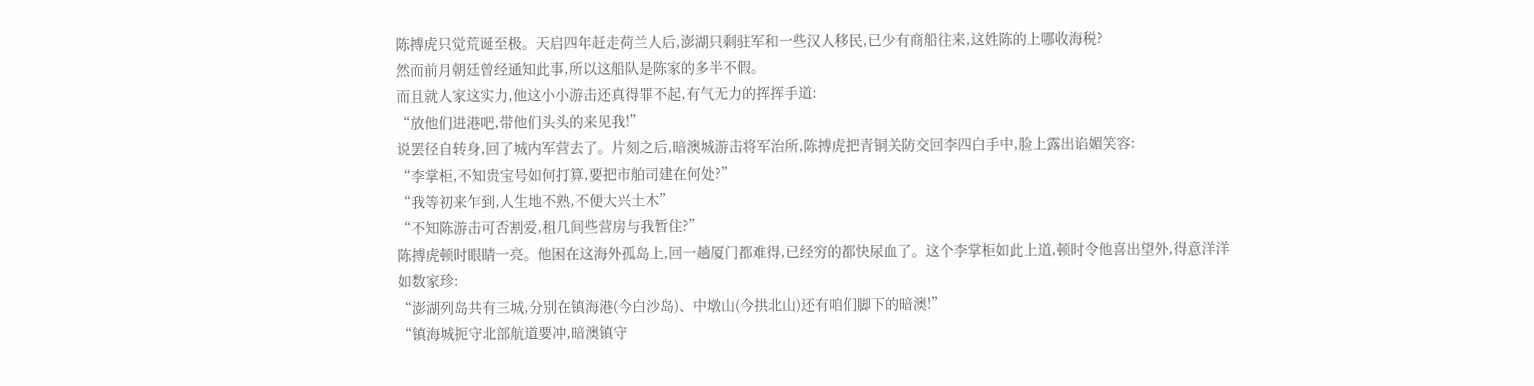陈搏虎只觉荒诞至极。天启四年赶走荷兰人后,澎湖只剩驻军和一些汉人移民,已少有商船往来,这姓陈的上哪收海税?
然而前月朝廷曾经通知此事,所以这船队是陈家的多半不假。
而且就人家这实力,他这小小游击还真得罪不起,有气无力的挥挥手道:
“放他们进港吧,带他们头头的来见我!”
说罢径自转身,回了城内军营去了。片刻之后,暗澳城游击将军治所,陈搏虎把青铜关防交回李四白手中,脸上露出谄媚笑容:
“李掌柜,不知贵宝号如何打算,要把市舶司建在何处?”
“我等初来乍到,人生地不熟,不便大兴土木”
“不知陈游击可否割爱,租几间些营房与我暂住?”
陈搏虎顿时眼睛一亮。他困在这海外孤岛上,回一趟厦门都难得,已经穷的都快尿血了。这个李掌柜如此上道,顿时令他喜出望外,得意洋洋如数家珍:
“澎湖列岛共有三城,分别在镇海港(今白沙岛)、中墩山(今拱北山)还有咱们脚下的暗澳!”
“镇海城扼守北部航道要冲,暗澳镇守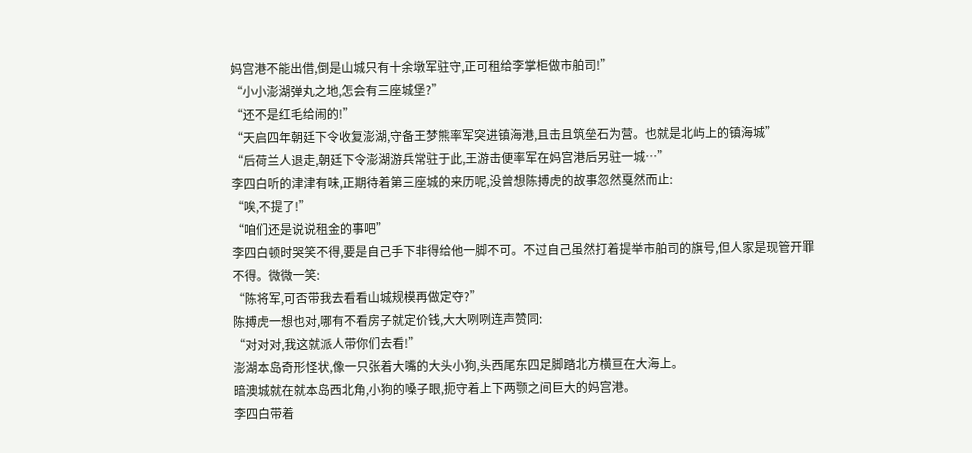妈宫港不能出借,倒是山城只有十余墩军驻守,正可租给李掌柜做市舶司!”
“小小澎湖弹丸之地,怎会有三座城堡?”
“还不是红毛给闹的!”
“天启四年朝廷下令收复澎湖,守备王梦熊率军突进镇海港,且击且筑垒石为营。也就是北屿上的镇海城”
“后荷兰人退走,朝廷下令澎湖游兵常驻于此,王游击便率军在妈宫港后另驻一城…”
李四白听的津津有味,正期待着第三座城的来历呢,没曾想陈搏虎的故事忽然戛然而止:
“唉,不提了!”
“咱们还是说说租金的事吧”
李四白顿时哭笑不得,要是自己手下非得给他一脚不可。不过自己虽然打着提举市舶司的旗号,但人家是现管开罪不得。微微一笑:
“陈将军,可否带我去看看山城规模再做定夺?”
陈搏虎一想也对,哪有不看房子就定价钱,大大咧咧连声赞同:
“对对对,我这就派人带你们去看!”
澎湖本岛奇形怪状,像一只张着大嘴的大头小狗,头西尾东四足脚踏北方横亘在大海上。
暗澳城就在就本岛西北角,小狗的嗓子眼,扼守着上下两颚之间巨大的妈宫港。
李四白带着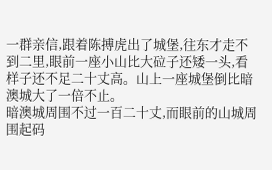一群亲信,跟着陈搏虎出了城堡,往东才走不到二里,眼前一座小山比大砬子还矮一头,看样子还不足二十丈高。山上一座城堡倒比暗澳城大了一倍不止。
暗澳城周围不过一百二十丈,而眼前的山城周围起码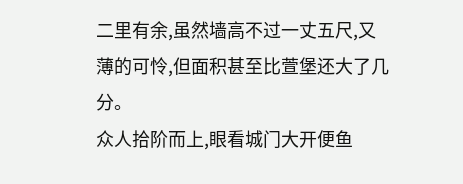二里有余,虽然墙高不过一丈五尺,又薄的可怜,但面积甚至比萱堡还大了几分。
众人拾阶而上,眼看城门大开便鱼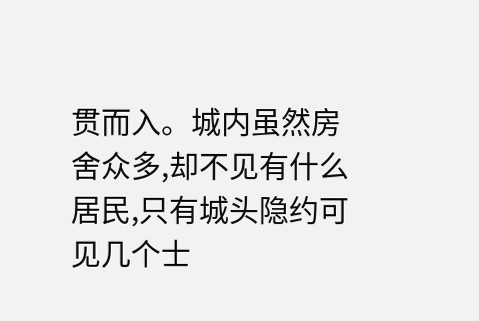贯而入。城内虽然房舍众多,却不见有什么居民,只有城头隐约可见几个士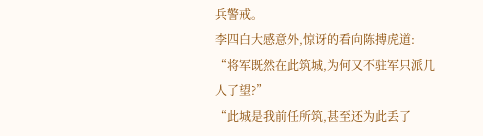兵警戒。
李四白大感意外,惊讶的看向陈搏虎道:
“将军既然在此筑城,为何又不驻军只派几人了望?”
“此城是我前任所筑,甚至还为此丢了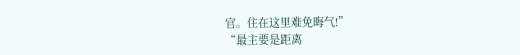官。住在这里难免晦气!”
“最主要是距离